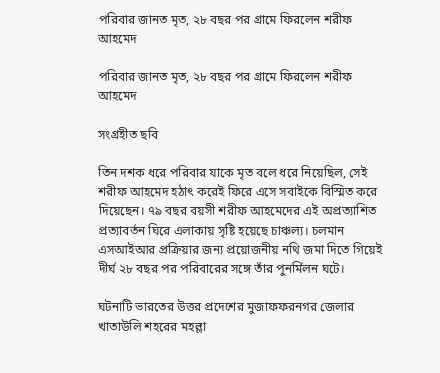পরিবার জানত মৃত, ২৮ বছর পর গ্রামে ফিরলেন শরীফ আহমেদ

পরিবার জানত মৃত, ২৮ বছর পর গ্রামে ফিরলেন শরীফ আহমেদ

সংগ্রহীত ছবি

তিন দশক ধরে পরিবার যাকে মৃত বলে ধরে নিয়েছিল, সেই শরীফ আহমেদ হঠাৎ করেই ফিরে এসে সবাইকে বিস্মিত করে দিয়েছেন। ৭৯ বছর বয়সী শরীফ আহমেদের এই অপ্রত্যাশিত প্রত্যাবর্তন ঘিরে এলাকায় সৃষ্টি হয়েছে চাঞ্চল্য। চলমান এসআইআর প্রক্রিয়ার জন্য প্রয়োজনীয় নথি জমা দিতে গিয়েই দীর্ঘ ২৮ বছর পর পরিবারের সঙ্গে তাঁর পুনর্মিলন ঘটে।

ঘটনাটি ভারতের উত্তর প্রদেশের মুজাফফরনগর জেলার খাতাউলি শহরের মহল্লা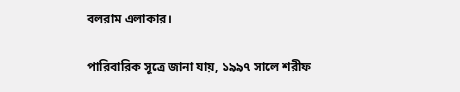বলরাম এলাকার।

পারিবারিক সূত্রে জানা যায়, ১৯৯৭ সালে শরীফ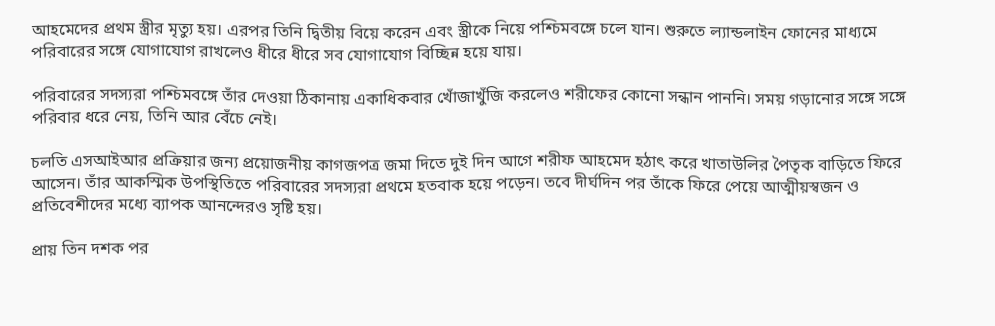আহমেদের প্রথম স্ত্রীর মৃত্যু হয়। এরপর তিনি দ্বিতীয় বিয়ে করেন এবং স্ত্রীকে নিয়ে পশ্চিমবঙ্গে চলে যান। শুরুতে ল্যান্ডলাইন ফোনের মাধ্যমে পরিবারের সঙ্গে যোগাযোগ রাখলেও ধীরে ধীরে সব যোগাযোগ বিচ্ছিন্ন হয়ে যায়।

পরিবারের সদস্যরা পশ্চিমবঙ্গে তাঁর দেওয়া ঠিকানায় একাধিকবার খোঁজাখুঁজি করলেও শরীফের কোনো সন্ধান পাননি। সময় গড়ানোর সঙ্গে সঙ্গে পরিবার ধরে নেয়, তিনি আর বেঁচে নেই।

চলতি এসআইআর প্রক্রিয়ার জন্য প্রয়োজনীয় কাগজপত্র জমা দিতে দুই দিন আগে শরীফ আহমেদ হঠাৎ করে খাতাউলির পৈতৃক বাড়িতে ফিরে আসেন। তাঁর আকস্মিক উপস্থিতিতে পরিবারের সদস্যরা প্রথমে হতবাক হয়ে পড়েন। তবে দীর্ঘদিন পর তাঁকে ফিরে পেয়ে আত্মীয়স্বজন ও প্রতিবেশীদের মধ্যে ব্যাপক আনন্দেরও সৃষ্টি হয়।

প্রায় তিন দশক পর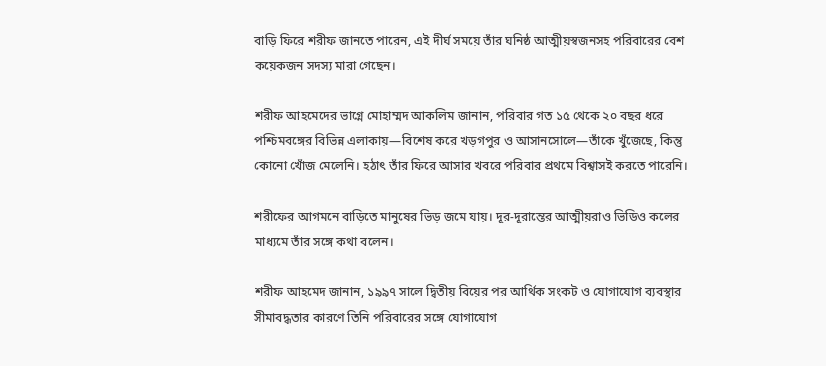বাড়ি ফিরে শরীফ জানতে পারেন, এই দীর্ঘ সময়ে তাঁর ঘনিষ্ঠ আত্মীয়স্বজনসহ পরিবারের বেশ কয়েকজন সদস্য মারা গেছেন।

শরীফ আহমেদের ভাগ্নে মোহাম্মদ আকলিম জানান, পরিবার গত ১৫ থেকে ২০ বছর ধরে পশ্চিমবঙ্গের বিভিন্ন এলাকায়—বিশেষ করে খড়গপুর ও আসানসোলে—তাঁকে খুঁজেছে, কিন্তু কোনো খোঁজ মেলেনি। হঠাৎ তাঁর ফিরে আসার খবরে পরিবার প্রথমে বিশ্বাসই করতে পারেনি।

শরীফের আগমনে বাড়িতে মানুষের ভিড় জমে যায়। দূর-দূরান্তের আত্মীয়রাও ভিডিও কলের মাধ্যমে তাঁর সঙ্গে কথা বলেন।

শরীফ আহমেদ জানান, ১৯৯৭ সালে দ্বিতীয় বিয়ের পর আর্থিক সংকট ও যোগাযোগ ব্যবস্থার সীমাবদ্ধতার কারণে তিনি পরিবারের সঙ্গে যোগাযোগ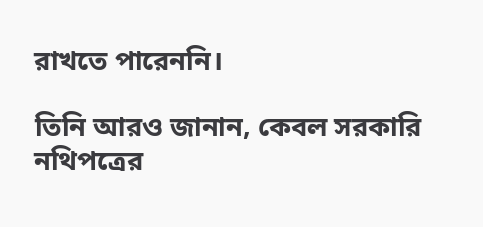রাখতে পারেননি।

তিনি আরও জানান, কেবল সরকারি নথিপত্রের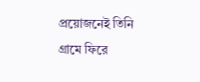প্রয়োজনেই তিনি গ্রামে ফিরে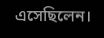এসেছিলেন।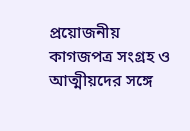প্রয়োজনীয় কাগজপত্র সংগ্রহ ও আত্মীয়দের সঙ্গে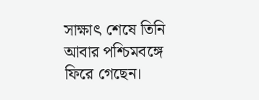সাক্ষাৎ শেষে তিনি আবার পশ্চিমবঙ্গে ফিরে গেছেন।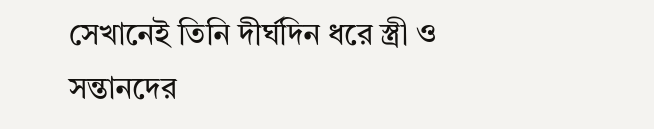সেখানেই তিনি দীর্ঘদিন ধরে স্ত্রী ও সন্তানদের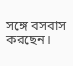সঙ্গে বসবাস করছেন।